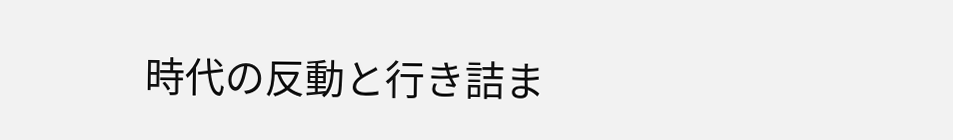時代の反動と行き詰ま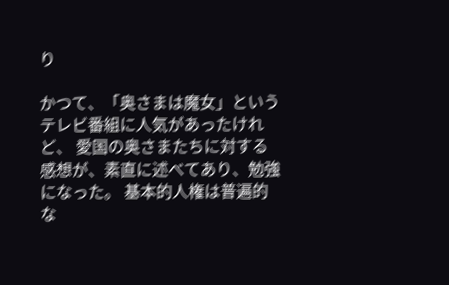り

かつて、「奥さまは魔女」というテレビ番組に人気があったけれど、 愛国の奥さまたちに対する感想が、素直に述べてあり、勉強になった。 基本的人権は普遍的な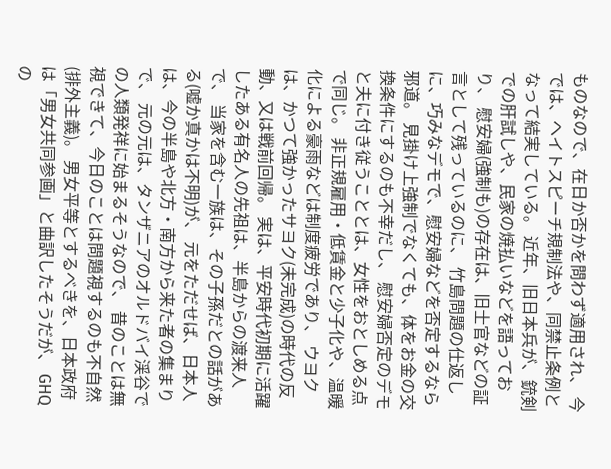ものなので、在日か否かを問わず適用され、 今では、ヘイトスピーチ規制法や、同禁止条例となって結実している。 近年、旧日本兵が、銃剣での肝試しや、民家の焼払いなどを語っており、 慰安婦(強制も)の存在は、旧士官などの証言として残っているのに、 竹島問題の仕返しに、巧みなデモで、慰安婦などを否定するなら邪道。 見掛け上強制でなくても、体をお金の交換条件にするのも不幸だし、 慰安婦否定のデモと夫に付き従うこととは、女性をおとしめる点で同じ。 非正規雇用・低賃金と少子化や、温暖化による豪雨などは制度疲労であり、 ウヨクは、かつて強かったサヨク(未完成)の時代の反動、又は戦前回帰。 実は、平安時代初期に活躍したある有名人の先祖は、半島からの渡来人で、 当家を含む一族は、その子孫だとの話がある(嘘か真かは不明)が、 元をただせば、日本人は、今の半島や北方・南方から来た者の集まりで、 元の元は、タンザニアのオルドバイ渓谷での人類発祥に始まるそうなので、 昔のことは無視できて、今日のことは問題視するのも不自然(排外主義)。 男女平等とするべきを、日本政府は「男女共同参画」と曲訳したそうだが、 GHQの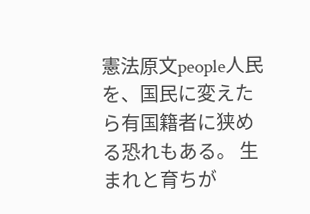憲法原文people人民を、国民に変えたら有国籍者に狭める恐れもある。 生まれと育ちが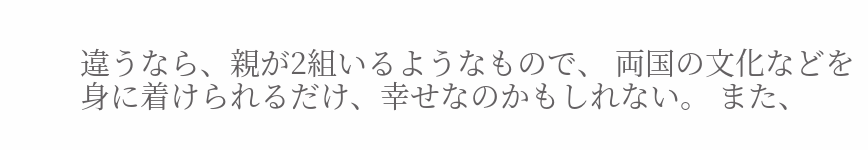違うなら、親が2組いるようなもので、 両国の文化などを身に着けられるだけ、幸せなのかもしれない。 また、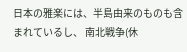日本の雅楽には、半島由来のものも含まれているし、 南北戦争(休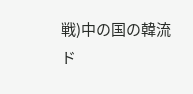戦)中の国の韓流ド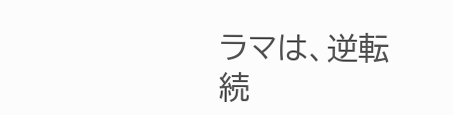ラマは、逆転続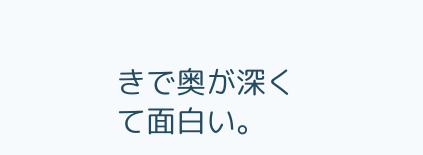きで奥が深くて面白い。